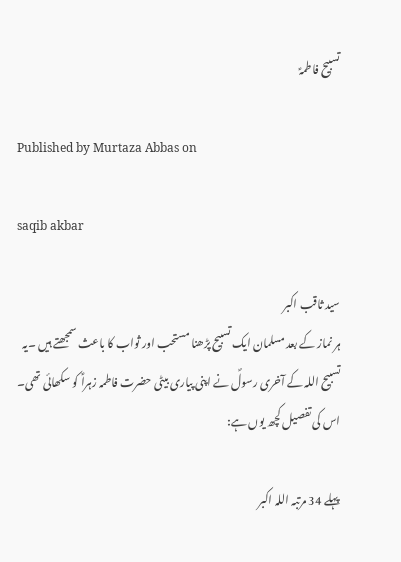تسبیح فاطمہؑ

Published by Murtaza Abbas on

saqib akbar

سید ثاقب اکبر
ہر نماز کے بعد مسلمان ایک تسبیح پڑھنا مستحب اور ثواب کا باعث سمجھتے ہیں ۔یہ تسبیح اللہ کے آخری رسولؐ نے اپنی پیاری بیٹی حضرت فاطمہ زہراؑ کو سکھائی تھی۔ اس کی تفصیل کچھ یوں ہے:

پہلے 34 مرتبہ اللہ اکبر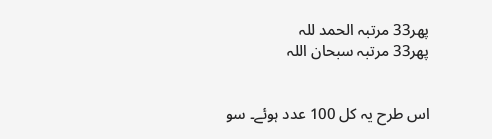پھر33 مرتبہ الحمد للہ
پھر33 مرتبہ سبحان اللہ


اس طرح یہ کل 100 عدد ہوئے۔ سو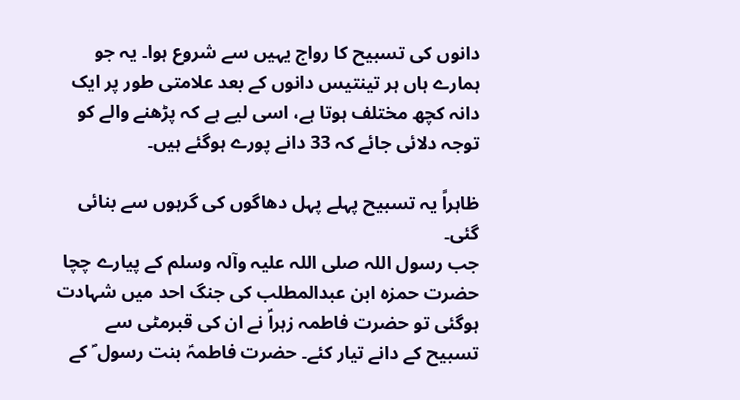دانوں کی تسبیح کا رواج یہیں سے شروع ہوا۔ یہ جو ہمارے ہاں ہر تینتیس دانوں کے بعد علامتی طور پر ایک دانہ کچھ مختلف ہوتا ہے، اسی لیے ہے کہ پڑھنے والے کو توجہ دلائی جائے کہ 33 دانے پورے ہوگئے ہیں۔

ظاہراً یہ تسبیح پہلے پہل دھاگوں کی گرہوں سے بنائی گئی۔
جب رسول اللہ صلی اللہ علیہ وآلہ وسلم کے پیارے چچا حضرت حمزہ ابن عبدالمطلب کی جنگ احد میں شہادت ہوگئی تو حضرت فاطمہ زہراؑ نے ان کی قبرمٹی سے تسبیح کے دانے تیار کئے۔ حضرت فاطمہؑ بنت رسول ؐ کے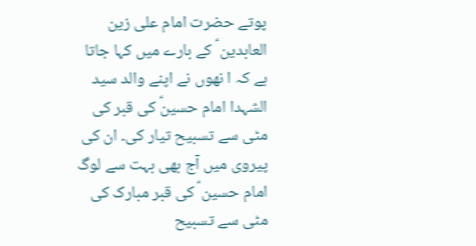پوتے حضرت امام علی زین العابدین ؑ کے بارے میں کہا جاتا ہے کہ ا نھوں نے اپنے والد سید الشہدا امام حسینؑ کی قبر کی مٹی سے تسبیح تیار کی۔ ان کی پیروی میں آج بھی بہت سے لوگ امام حسین ؑ کی قبر مبارک کی مٹی سے تسبیح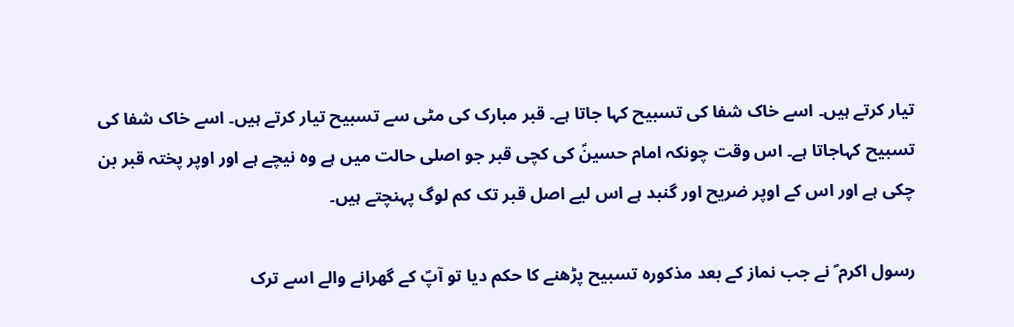تیار کرتے ہیں۔ اسے خاک شفا کی تسبیح کہا جاتا ہے۔ قبر مبارک کی مٹی سے تسبیح تیار کرتے ہیں۔ اسے خاک شفا کی تسبیح کہاجاتا ہے۔ اس وقت چونکہ امام حسینؑ کی کچی قبر جو اصلی حالت میں ہے وہ نیچے ہے اور اوپر پختہ قبر بن چکی ہے اور اس کے اوپر ضریح اور گنبد ہے اس لیے اصل قبر تک کم لوگ پہنچتے ہیں۔

رسول اکرم ؐ نے جب نماز کے بعد مذکورہ تسبیح پڑھنے کا حکم دیا تو آپؐ کے گھرانے والے اسے ترک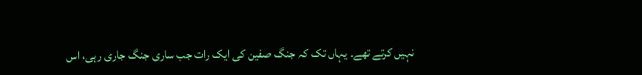نہیں کرتے تھے۔ یہاں تک کہ جنگ صفین کی ایک رات جب ساری جنگ جاری رہی، اس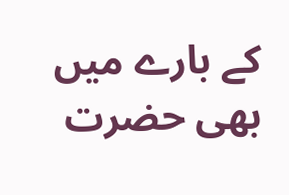کے بارے میں بھی حضرت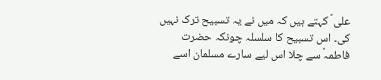علی ؑ کہتے ہیں کہ میں نے یہ تسبیح ترک نہیں کی۔ اس تسبیح کا سلسلہ چونکہ حضرت فاطمہؑ سے چلا اس لیے سارے مسلمان اسے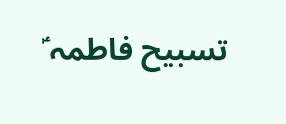تسبیح فاطمہ ؑ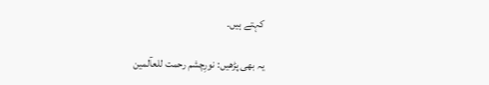کہتے ہیں۔

یہ بھی پڑھیں: نورِچشم رحمت للعآلمین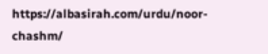https://albasirah.com/urdu/noor-chashm/